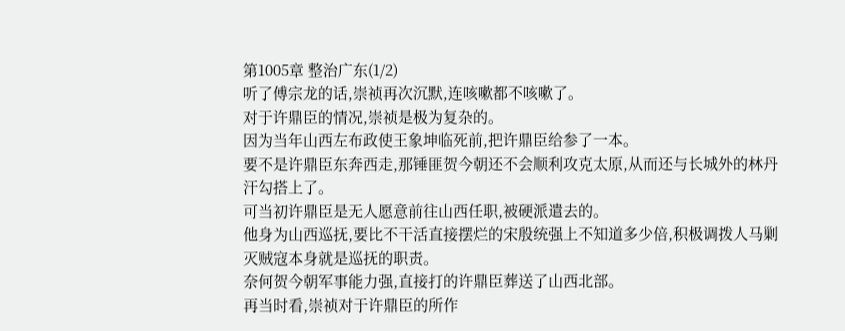第1005章 整治广东(1/2)
听了傅宗龙的话,崇祯再次沉默,连咳嗽都不咳嗽了。
对于许鼎臣的情况,崇祯是极为复杂的。
因为当年山西左布政使王象坤临死前,把许鼎臣给参了一本。
要不是许鼎臣东奔西走,那锤匪贺今朝还不会顺利攻克太原,从而还与长城外的林丹汗勾搭上了。
可当初许鼎臣是无人愿意前往山西任职,被硬派遣去的。
他身为山西巡抚,要比不干活直接摆烂的宋殷统强上不知道多少倍,积极调拨人马剿灭贼寇本身就是巡抚的职责。
奈何贺今朝军事能力强,直接打的许鼎臣葬送了山西北部。
再当时看,崇祯对于许鼎臣的所作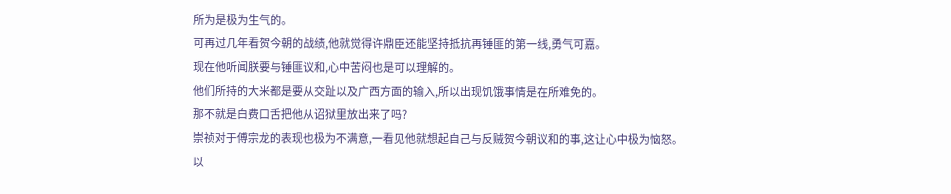所为是极为生气的。
可再过几年看贺今朝的战绩,他就觉得许鼎臣还能坚持抵抗再锤匪的第一线,勇气可嘉。
现在他听闻朕要与锤匪议和,心中苦闷也是可以理解的。
他们所持的大米都是要从交趾以及广西方面的输入,所以出现饥饿事情是在所难免的。
那不就是白费口舌把他从诏狱里放出来了吗?
崇祯对于傅宗龙的表现也极为不满意,一看见他就想起自己与反贼贺今朝议和的事,这让心中极为恼怒。
以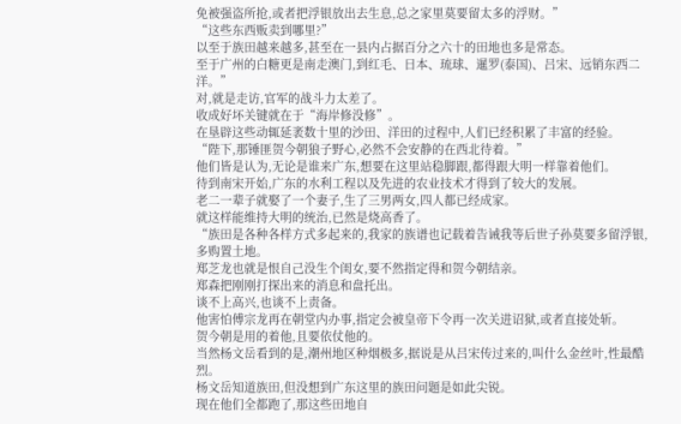免被强盗所抢,或者把浮银放出去生息,总之家里莫要留太多的浮财。”
“这些东西贩卖到哪里?”
以至于族田越来越多,甚至在一县内占据百分之六十的田地也多是常态。
至于广州的白糖更是南走澳门,到红毛、日本、琉球、暹罗(泰国)、吕宋、远销东西二洋。”
对,就是走访,官军的战斗力太差了。
收成好坏关键就在于“海岸修没修”。
在垦辟这些动辄延袤数十里的沙田、洋田的过程中,人们已经积累了丰富的经验。
“陛下,那锤匪贺今朝狼子野心,必然不会安静的在西北待着。”
他们皆是认为,无论是谁来广东,想要在这里站稳脚跟,都得跟大明一样靠着他们。
待到南宋开始,广东的水利工程以及先进的农业技术才得到了较大的发展。
老二一辈子就娶了一个妻子,生了三男两女,四人都已经成家。
就这样能维持大明的统治,已然是烧高香了。
“族田是各种各样方式多起来的,我家的族谱也记载着告诫我等后世子孙莫要多留浮银,多购置土地。
郑芝龙也就是恨自己没生个闺女,要不然指定得和贺今朝结亲。
郑森把刚刚打探出来的消息和盘托出。
谈不上高兴,也谈不上责备。
他害怕傅宗龙再在朝堂内办事,指定会被皇帝下令再一次关进诏狱,或者直接处斩。
贺今朝是用的着他,且要依仗他的。
当然杨文岳看到的是,潮州地区种烟极多,据说是从吕宋传过来的,叫什么金丝叶,性最酷烈。
杨文岳知道族田,但没想到广东这里的族田问题是如此尖锐。
现在他们全都跑了,那这些田地自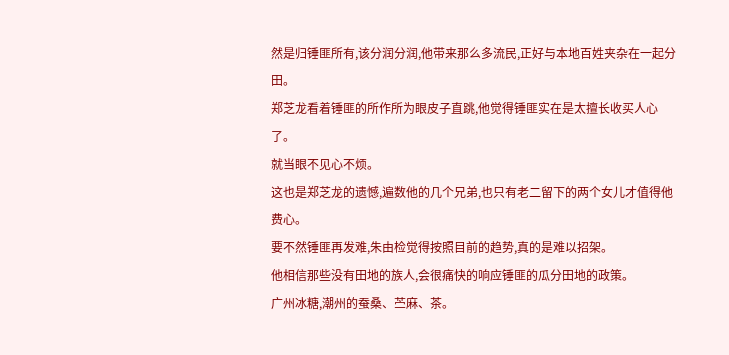然是归锤匪所有,该分润分润,他带来那么多流民,正好与本地百姓夹杂在一起分田。
郑芝龙看着锤匪的所作所为眼皮子直跳,他觉得锤匪实在是太擅长收买人心了。
就当眼不见心不烦。
这也是郑芝龙的遗憾,遍数他的几个兄弟,也只有老二留下的两个女儿才值得他费心。
要不然锤匪再发难,朱由检觉得按照目前的趋势,真的是难以招架。
他相信那些没有田地的族人,会很痛快的响应锤匪的瓜分田地的政策。
广州冰糖,潮州的蚕桑、苎麻、茶。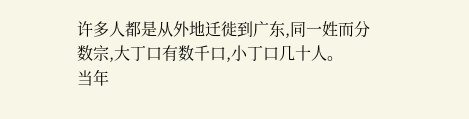许多人都是从外地迁徙到广东,同一姓而分数宗,大丁口有数千口,小丁口几十人。
当年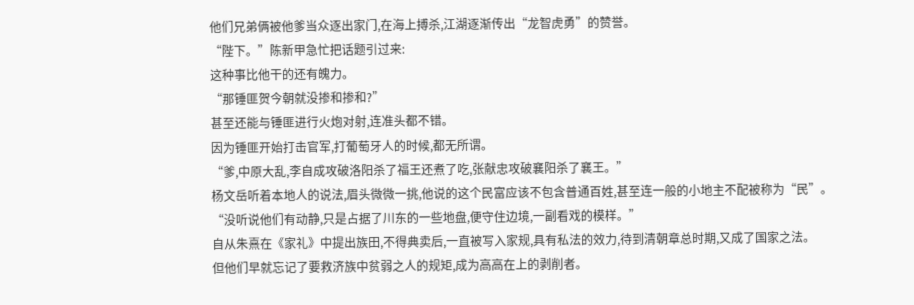他们兄弟俩被他爹当众逐出家门,在海上搏杀,江湖逐渐传出“龙智虎勇”的赞誉。
“陛下。”陈新甲急忙把话题引过来:
这种事比他干的还有魄力。
“那锤匪贺今朝就没掺和掺和?”
甚至还能与锤匪进行火炮对射,连准头都不错。
因为锤匪开始打击官军,打葡萄牙人的时候,都无所谓。
“爹,中原大乱,李自成攻破洛阳杀了福王还煮了吃,张献忠攻破襄阳杀了襄王。”
杨文岳听着本地人的说法,眉头微微一挑,他说的这个民富应该不包含普通百姓,甚至连一般的小地主不配被称为“民”。
“没听说他们有动静,只是占据了川东的一些地盘,便守住边境,一副看戏的模样。”
自从朱熹在《家礼》中提出族田,不得典卖后,一直被写入家规,具有私法的效力,待到清朝章总时期,又成了国家之法。
但他们早就忘记了要救济族中贫弱之人的规矩,成为高高在上的剥削者。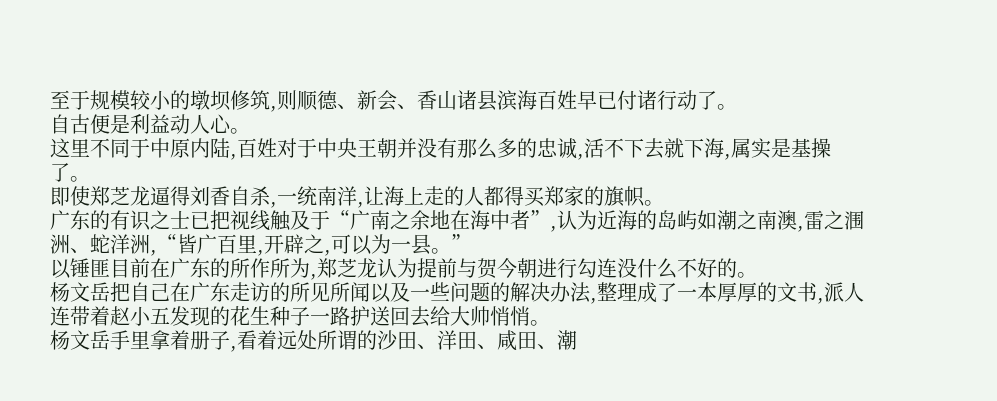至于规模较小的墩坝修筑,则顺德、新会、香山诸县滨海百姓早已付诸行动了。
自古便是利益动人心。
这里不同于中原内陆,百姓对于中央王朝并没有那么多的忠诚,活不下去就下海,属实是基操了。
即使郑芝龙逼得刘香自杀,一统南洋,让海上走的人都得买郑家的旗帜。
广东的有识之士已把视线触及于“广南之余地在海中者”,认为近海的岛屿如潮之南澳,雷之涠洲、蛇洋洲,“皆广百里,开辟之,可以为一县。”
以锤匪目前在广东的所作所为,郑芝龙认为提前与贺今朝进行勾连没什么不好的。
杨文岳把自己在广东走访的所见所闻以及一些问题的解决办法,整理成了一本厚厚的文书,派人连带着赵小五发现的花生种子一路护送回去给大帅悄悄。
杨文岳手里拿着册子,看着远处所谓的沙田、洋田、咸田、潮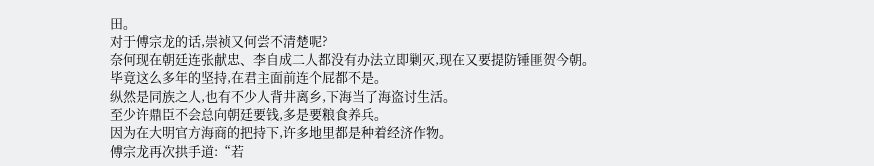田。
对于傅宗龙的话,崇祯又何尝不清楚呢?
奈何现在朝廷连张献忠、李自成二人都没有办法立即剿灭,现在又要提防锤匪贺今朝。
毕竟这么多年的坚持,在君主面前连个屁都不是。
纵然是同族之人,也有不少人背井离乡,下海当了海盗讨生活。
至少许鼎臣不会总向朝廷要钱,多是要粮食养兵。
因为在大明官方海商的把持下,许多地里都是种着经济作物。
傅宗龙再次拱手道:“若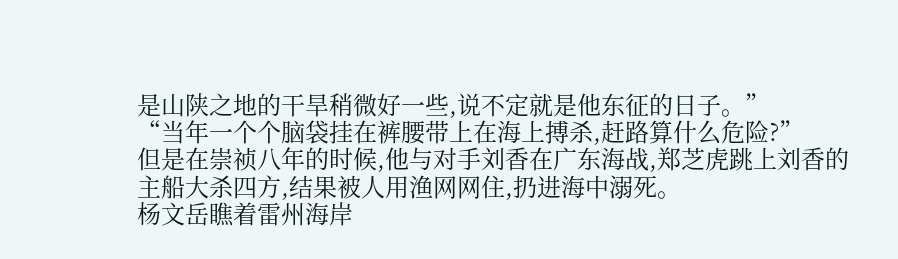是山陕之地的干旱稍微好一些,说不定就是他东征的日子。”
“当年一个个脑袋挂在裤腰带上在海上搏杀,赶路算什么危险?”
但是在崇祯八年的时候,他与对手刘香在广东海战,郑芝虎跳上刘香的主船大杀四方,结果被人用渔网网住,扔进海中溺死。
杨文岳瞧着雷州海岸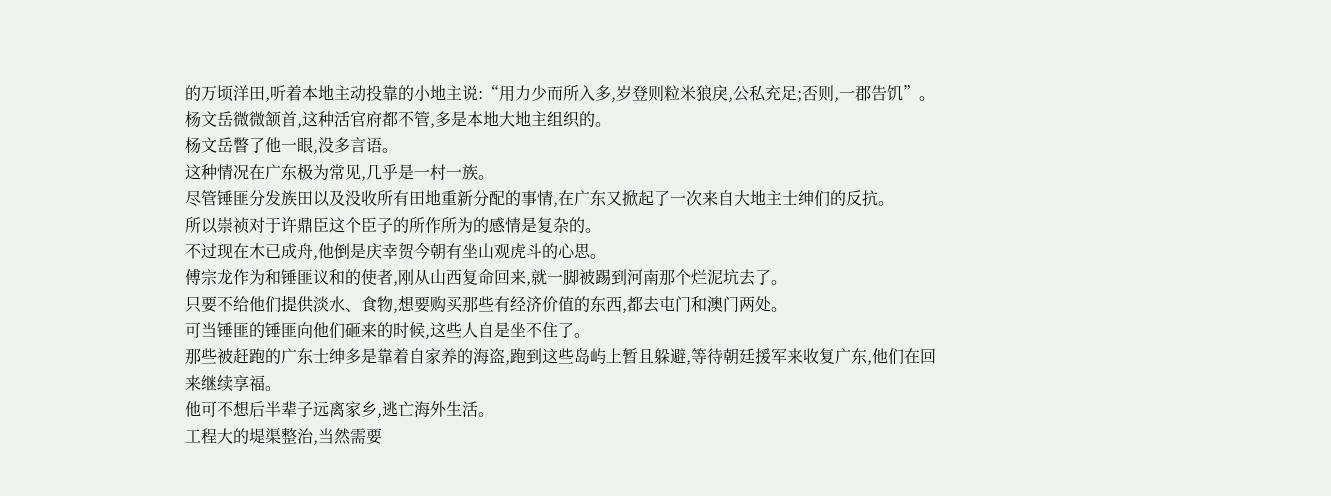的万顷洋田,听着本地主动投靠的小地主说:“用力少而所入多,岁登则粒米狼戾,公私充足;否则,一郡告饥”。
杨文岳微微颔首,这种活官府都不管,多是本地大地主组织的。
杨文岳瞥了他一眼,没多言语。
这种情况在广东极为常见,几乎是一村一族。
尽管锤匪分发族田以及没收所有田地重新分配的事情,在广东又掀起了一次来自大地主士绅们的反抗。
所以崇祯对于许鼎臣这个臣子的所作所为的感情是复杂的。
不过现在木已成舟,他倒是庆幸贺今朝有坐山观虎斗的心思。
傅宗龙作为和锤匪议和的使者,刚从山西复命回来,就一脚被踢到河南那个烂泥坑去了。
只要不给他们提供淡水、食物,想要购买那些有经济价值的东西,都去屯门和澳门两处。
可当锤匪的锤匪向他们砸来的时候,这些人自是坐不住了。
那些被赶跑的广东士绅多是靠着自家养的海盗,跑到这些岛屿上暂且躲避,等待朝廷援军来收复广东,他们在回来继续享福。
他可不想后半辈子远离家乡,逃亡海外生活。
工程大的堤渠整治,当然需要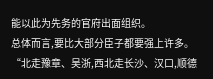能以此为先务的官府出面组织。
总体而言,要比大部分臣子都要强上许多。
“北走豫章、吴浙,西北走长沙、汉口,顺德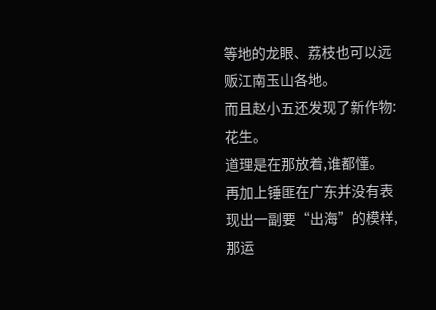等地的龙眼、荔枝也可以远贩江南玉山各地。
而且赵小五还发现了新作物:花生。
道理是在那放着,谁都懂。
再加上锤匪在广东并没有表现出一副要“出海”的模样,那运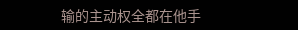输的主动权全都在他手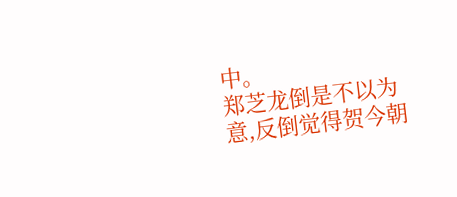中。
郑芝龙倒是不以为意,反倒觉得贺今朝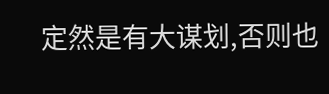定然是有大谋划,否则也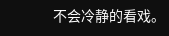不会冷静的看戏。